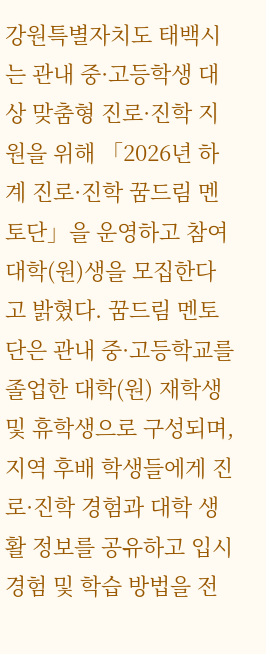강원특별자치도 태백시는 관내 중·고등학생 대상 맞춤형 진로·진학 지원을 위해 「2026년 하계 진로·진학 꿈드림 멘토단」을 운영하고 참여 대학(원)생을 모집한다고 밝혔다. 꿈드림 멘토단은 관내 중·고등학교를 졸업한 대학(원) 재학생 및 휴학생으로 구성되며, 지역 후배 학생들에게 진로·진학 경험과 대학 생활 정보를 공유하고 입시 경험 및 학습 방법을 전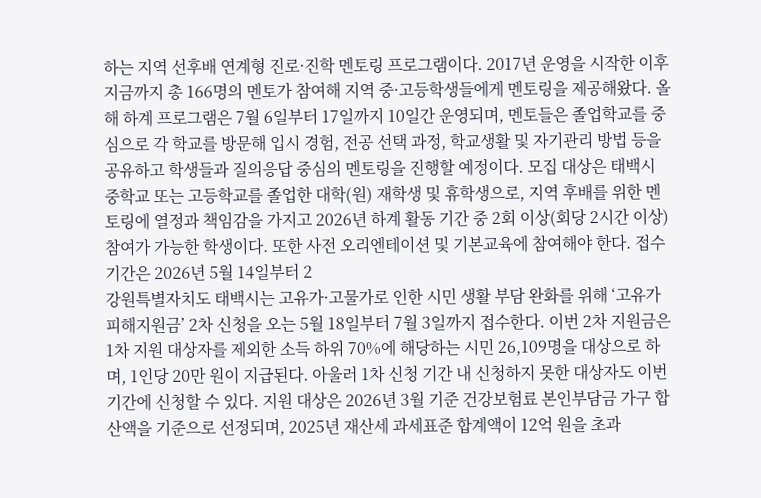하는 지역 선후배 연계형 진로·진학 멘토링 프로그램이다. 2017년 운영을 시작한 이후 지금까지 총 166명의 멘토가 참여해 지역 중·고등학생들에게 멘토링을 제공해왔다. 올해 하계 프로그램은 7월 6일부터 17일까지 10일간 운영되며, 멘토들은 졸업학교를 중심으로 각 학교를 방문해 입시 경험, 전공 선택 과정, 학교생활 및 자기관리 방법 등을 공유하고 학생들과 질의응답 중심의 멘토링을 진행할 예정이다. 모집 대상은 태백시 중학교 또는 고등학교를 졸업한 대학(원) 재학생 및 휴학생으로, 지역 후배를 위한 멘토링에 열정과 책임감을 가지고 2026년 하계 활동 기간 중 2회 이상(회당 2시간 이상) 참여가 가능한 학생이다. 또한 사전 오리엔테이션 및 기본교육에 참여해야 한다. 접수 기간은 2026년 5월 14일부터 2
강원특별자치도 태백시는 고유가·고물가로 인한 시민 생활 부담 완화를 위해 ‘고유가 피해지원금’ 2차 신청을 오는 5월 18일부터 7월 3일까지 접수한다. 이번 2차 지원금은 1차 지원 대상자를 제외한 소득 하위 70%에 해당하는 시민 26,109명을 대상으로 하며, 1인당 20만 원이 지급된다. 아울러 1차 신청 기간 내 신청하지 못한 대상자도 이번 기간에 신청할 수 있다. 지원 대상은 2026년 3월 기준 건강보험료 본인부담금 가구 합산액을 기준으로 선정되며, 2025년 재산세 과세표준 합계액이 12억 원을 초과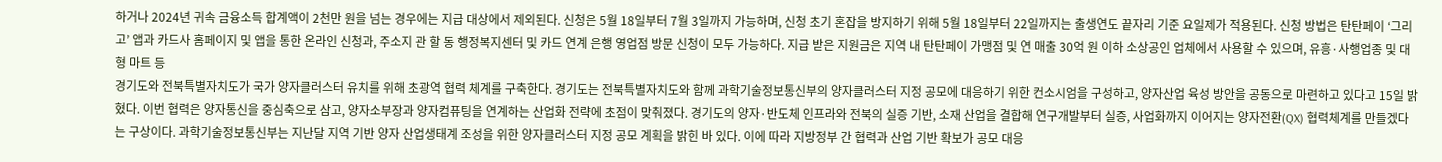하거나 2024년 귀속 금융소득 합계액이 2천만 원을 넘는 경우에는 지급 대상에서 제외된다. 신청은 5월 18일부터 7월 3일까지 가능하며, 신청 초기 혼잡을 방지하기 위해 5월 18일부터 22일까지는 출생연도 끝자리 기준 요일제가 적용된다. 신청 방법은 탄탄페이 ‘그리고’ 앱과 카드사 홈페이지 및 앱을 통한 온라인 신청과, 주소지 관 할 동 행정복지센터 및 카드 연계 은행 영업점 방문 신청이 모두 가능하다. 지급 받은 지원금은 지역 내 탄탄페이 가맹점 및 연 매출 30억 원 이하 소상공인 업체에서 사용할 수 있으며, 유흥·사행업종 및 대형 마트 등
경기도와 전북특별자치도가 국가 양자클러스터 유치를 위해 초광역 협력 체계를 구축한다. 경기도는 전북특별자치도와 함께 과학기술정보통신부의 양자클러스터 지정 공모에 대응하기 위한 컨소시엄을 구성하고, 양자산업 육성 방안을 공동으로 마련하고 있다고 15일 밝혔다. 이번 협력은 양자통신을 중심축으로 삼고, 양자소부장과 양자컴퓨팅을 연계하는 산업화 전략에 초점이 맞춰졌다. 경기도의 양자·반도체 인프라와 전북의 실증 기반, 소재 산업을 결합해 연구개발부터 실증, 사업화까지 이어지는 양자전환(QX) 협력체계를 만들겠다는 구상이다. 과학기술정보통신부는 지난달 지역 기반 양자 산업생태계 조성을 위한 양자클러스터 지정 공모 계획을 밝힌 바 있다. 이에 따라 지방정부 간 협력과 산업 기반 확보가 공모 대응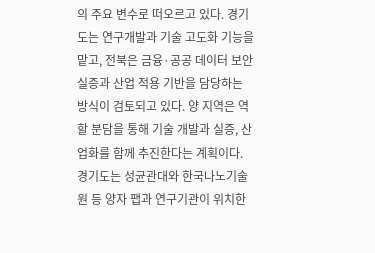의 주요 변수로 떠오르고 있다. 경기도는 연구개발과 기술 고도화 기능을 맡고, 전북은 금융·공공 데이터 보안 실증과 산업 적용 기반을 담당하는 방식이 검토되고 있다. 양 지역은 역할 분담을 통해 기술 개발과 실증, 산업화를 함께 추진한다는 계획이다. 경기도는 성균관대와 한국나노기술원 등 양자 팹과 연구기관이 위치한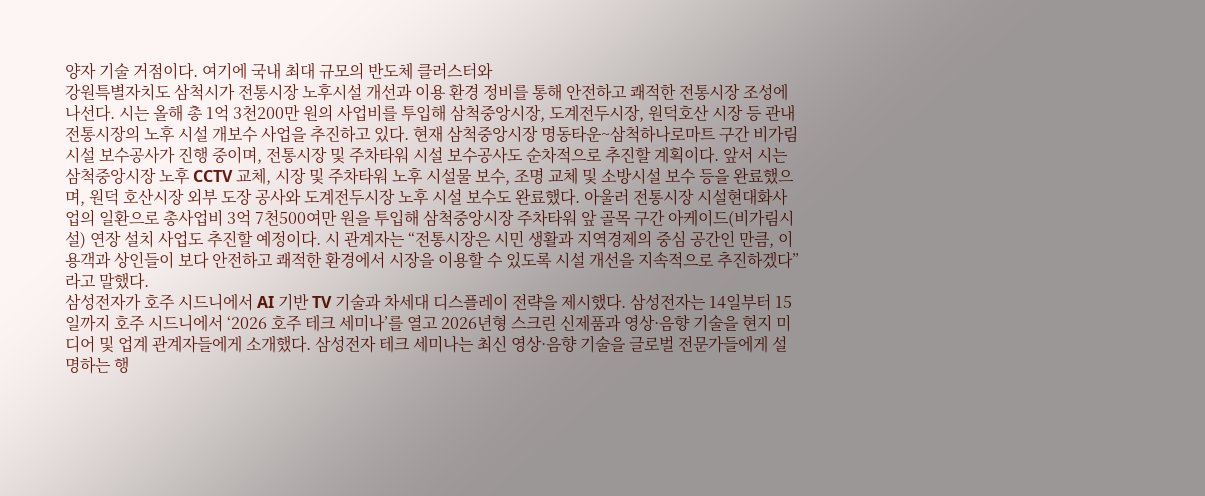양자 기술 거점이다. 여기에 국내 최대 규모의 반도체 클러스터와
강원특별자치도 삼척시가 전통시장 노후시설 개선과 이용 환경 정비를 통해 안전하고 쾌적한 전통시장 조성에 나선다. 시는 올해 총 1억 3천200만 원의 사업비를 투입해 삼척중앙시장, 도계전두시장, 원덕호산 시장 등 관내 전통시장의 노후 시설 개보수 사업을 추진하고 있다. 현재 삼척중앙시장 명동타운~삼척하나로마트 구간 비가림시설 보수공사가 진행 중이며, 전통시장 및 주차타워 시설 보수공사도 순차적으로 추진할 계획이다. 앞서 시는 삼척중앙시장 노후 CCTV 교체, 시장 및 주차타워 노후 시설물 보수, 조명 교체 및 소방시설 보수 등을 완료했으며, 원덕 호산시장 외부 도장 공사와 도계전두시장 노후 시설 보수도 완료했다. 아울러 전통시장 시설현대화사업의 일환으로 총사업비 3억 7천500여만 원을 투입해 삼척중앙시장 주차타워 앞 골목 구간 아케이드(비가림시설) 연장 설치 사업도 추진할 예정이다. 시 관계자는 “전통시장은 시민 생활과 지역경제의 중심 공간인 만큼, 이용객과 상인들이 보다 안전하고 쾌적한 환경에서 시장을 이용할 수 있도록 시설 개선을 지속적으로 추진하겠다”라고 말했다.
삼성전자가 호주 시드니에서 AI 기반 TV 기술과 차세대 디스플레이 전략을 제시했다. 삼성전자는 14일부터 15일까지 호주 시드니에서 ‘2026 호주 테크 세미나’를 열고 2026년형 스크린 신제품과 영상·음향 기술을 현지 미디어 및 업계 관계자들에게 소개했다. 삼성전자 테크 세미나는 최신 영상·음향 기술을 글로벌 전문가들에게 설명하는 행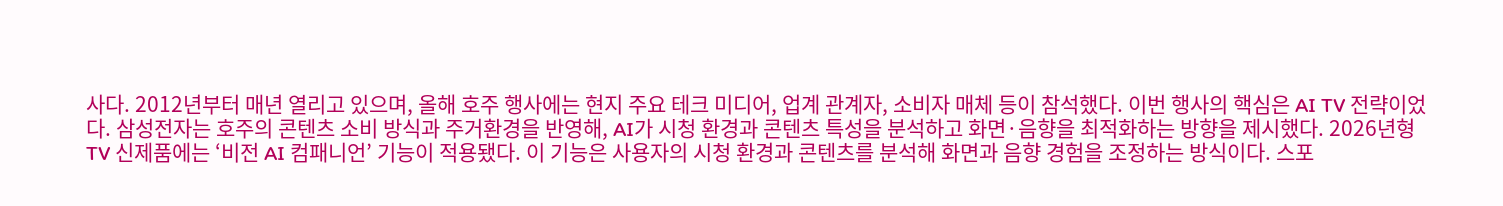사다. 2012년부터 매년 열리고 있으며, 올해 호주 행사에는 현지 주요 테크 미디어, 업계 관계자, 소비자 매체 등이 참석했다. 이번 행사의 핵심은 AI TV 전략이었다. 삼성전자는 호주의 콘텐츠 소비 방식과 주거환경을 반영해, AI가 시청 환경과 콘텐츠 특성을 분석하고 화면·음향을 최적화하는 방향을 제시했다. 2026년형 TV 신제품에는 ‘비전 AI 컴패니언’ 기능이 적용됐다. 이 기능은 사용자의 시청 환경과 콘텐츠를 분석해 화면과 음향 경험을 조정하는 방식이다. 스포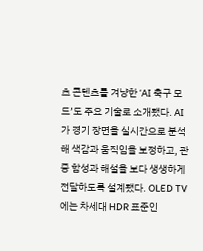츠 콘텐츠를 겨냥한 ‘AI 축구 모드’도 주요 기술로 소개됐다. AI가 경기 장면을 실시간으로 분석해 색감과 움직임을 보정하고, 관중 함성과 해설을 보다 생생하게 전달하도록 설계됐다. OLED TV에는 차세대 HDR 표준인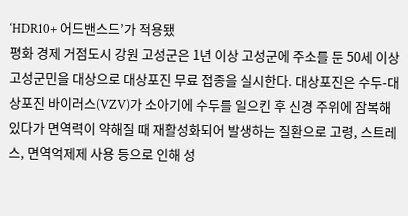‘HDR10+ 어드밴스드’가 적용됐
평화 경제 거점도시 강원 고성군은 1년 이상 고성군에 주소를 둔 50세 이상 고성군민을 대상으로 대상포진 무료 접종을 실시한다. 대상포진은 수두-대상포진 바이러스(VZV)가 소아기에 수두를 일으킨 후 신경 주위에 잠복해 있다가 면역력이 약해질 때 재활성화되어 발생하는 질환으로 고령, 스트레스, 면역억제제 사용 등으로 인해 성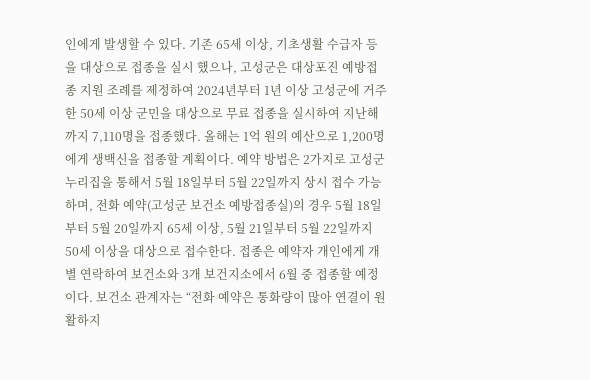인에게 발생할 수 있다. 기존 65세 이상, 기초생활 수급자 등을 대상으로 접종을 실시 했으나, 고성군은 대상포진 예방접종 지원 조례를 제정하여 2024년부터 1년 이상 고성군에 거주한 50세 이상 군민을 대상으로 무료 접종을 실시하여 지난해까지 7,110명을 접종했다. 올해는 1억 원의 예산으로 1,200명에게 생백신을 접종할 계획이다. 예약 방법은 2가지로 고성군 누리집을 통해서 5월 18일부터 5월 22일까지 상시 접수 가능하며, 전화 예약(고성군 보건소 예방접종실)의 경우 5월 18일부터 5월 20일까지 65세 이상, 5월 21일부터 5월 22일까지 50세 이상을 대상으로 접수한다. 접종은 예약자 개인에게 개별 연락하여 보건소와 3개 보건지소에서 6월 중 접종할 예정이다. 보건소 관계자는 “전화 예약은 통화량이 많아 연결이 원활하지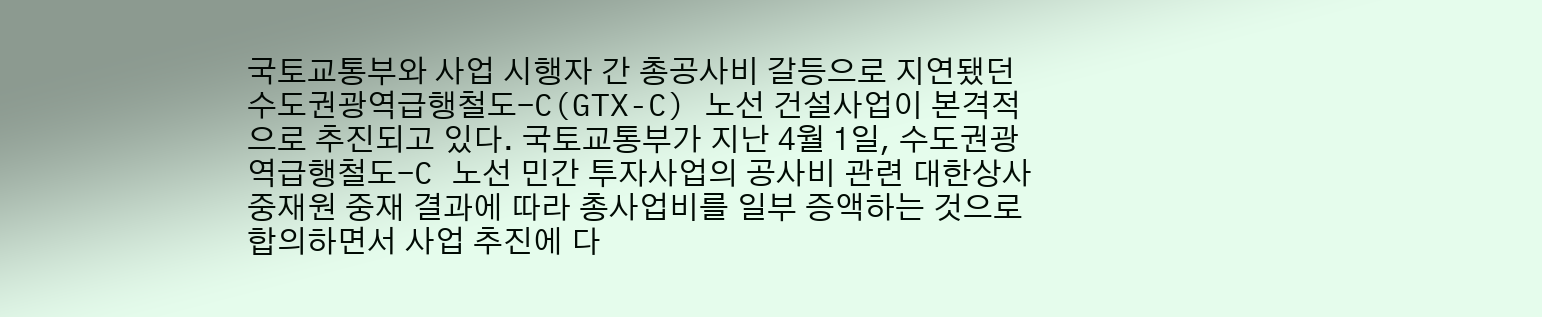국토교통부와 사업 시행자 간 총공사비 갈등으로 지연됐던 수도권광역급행철도-C(GTX-C) 노선 건설사업이 본격적으로 추진되고 있다. 국토교통부가 지난 4월 1일, 수도권광역급행철도-C 노선 민간 투자사업의 공사비 관련 대한상사중재원 중재 결과에 따라 총사업비를 일부 증액하는 것으로 합의하면서 사업 추진에 다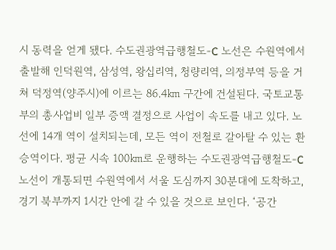시 동력을 얻게 됐다. 수도권광역급행철도-C 노선은 수원역에서 출발해 인덕원역, 삼성역, 왕십리역, 청량리역, 의정부역 등을 거쳐 덕정역(양주시)에 이르는 86.4㎞ 구간에 건설된다. 국토교통부의 총사업비 일부 증액 결정으로 사업이 속도를 내고 있다. 노선에 14개 역이 설치되는데, 모든 역이 전철로 갈아탈 수 있는 환승역이다. 평균 시속 100㎞로 운행하는 수도권광역급행철도-C 노선이 개통되면 수원역에서 서울 도심까지 30분대에 도착하고, 경기 북부까지 1시간 안에 갈 수 있을 것으로 보인다. ‘공간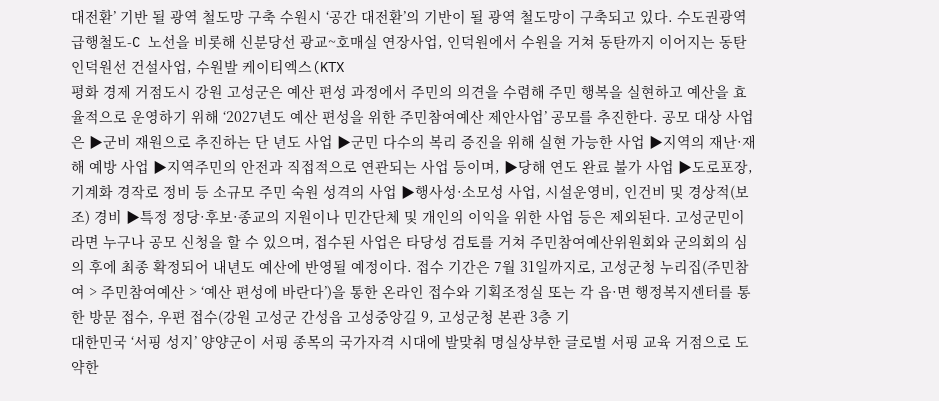대전환’ 기반 될 광역 철도망 구축 수원시 ‘공간 대전환’의 기반이 될 광역 철도망이 구축되고 있다. 수도권광역급행철도-C 노선을 비롯해 신분당선 광교~호매실 연장사업, 인덕원에서 수원을 거쳐 동탄까지 이어지는 동탄인덕원선 건설사업, 수원발 케이티엑스(KTX
평화 경제 거점도시 강원 고성군은 예산 편성 과정에서 주민의 의견을 수렴해 주민 행복을 실현하고 예산을 효율적으로 운영하기 위해 ‘2027년도 예산 편성을 위한 주민참여예산 제안사업’ 공모를 추진한다. 공모 대상 사업은 ▶군비 재원으로 추진하는 단 년도 사업 ▶군민 다수의 복리 증진을 위해 실현 가능한 사업 ▶지역의 재난·재해 예방 사업 ▶지역주민의 안전과 직접적으로 연관되는 사업 등이며, ▶당해 연도 완료 불가 사업 ▶도로포장, 기계화 경작로 정비 등 소규모 주민 숙원 성격의 사업 ▶행사성·소모성 사업, 시설운영비, 인건비 및 경상적(보조) 경비 ▶특정 정당·후보·종교의 지원이나 민간단체 및 개인의 이익을 위한 사업 등은 제외된다. 고성군민이라면 누구나 공모 신청을 할 수 있으며, 접수된 사업은 타당성 검토를 거쳐 주민참여예산위원회와 군의회의 심의 후에 최종 확정되어 내년도 예산에 반영될 예정이다. 접수 기간은 7월 31일까지로, 고성군청 누리집(주민참여 > 주민참여예산 > ‘예산 편성에 바란다’)을 통한 온라인 접수와 기획조정실 또는 각 읍·면 행정복지센터를 통한 방문 접수, 우편 접수(강원 고성군 간성읍 고성중앙길 9, 고성군청 본관 3층 기
대한민국 ‘서핑 성지’ 양양군이 서핑 종목의 국가자격 시대에 발맞춰 명실상부한 글로벌 서핑 교육 거점으로 도약한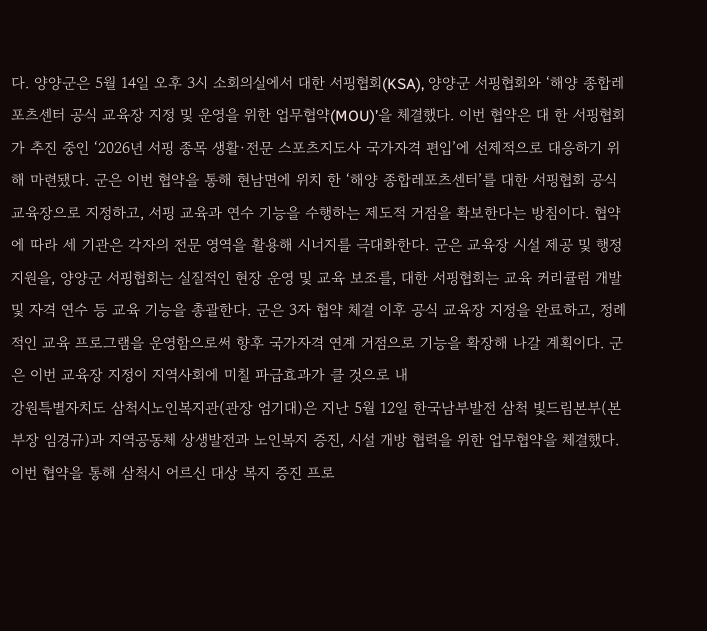다. 양양군은 5월 14일 오후 3시 소회의실에서 대한 서핑협회(KSA), 양양군 서핑협회와 ‘해양 종합레포츠센터 공식 교육장 지정 및 운영을 위한 업무협약(MOU)’을 체결했다. 이번 협약은 대 한 서핑협회가 추진 중인 ‘2026년 서핑 종목 생활·전문 스포츠지도사 국가자격 편입’에 선제적으로 대응하기 위해 마련됐다. 군은 이번 협약을 통해 현남면에 위치 한 ‘해양 종합레포츠센터’를 대한 서핑협회 공식 교육장으로 지정하고, 서핑 교육과 연수 기능을 수행하는 제도적 거점을 확보한다는 방침이다. 협약에 따라 세 기관은 각자의 전문 영역을 활용해 시너지를 극대화한다. 군은 교육장 시설 제공 및 행정 지원을, 양양군 서핑협회는 실질적인 현장 운영 및 교육 보조를, 대한 서핑협회는 교육 커리큘럼 개발 및 자격 연수 등 교육 기능을 총괄한다. 군은 3자 협약 체결 이후 공식 교육장 지정을 완료하고, 정례적인 교육 프로그램을 운영함으로써 향후 국가자격 연계 거점으로 기능을 확장해 나갈 계획이다. 군은 이번 교육장 지정이 지역사회에 미칠 파급효과가 클 것으로 내
강원특별자치도 삼척시노인복지관(관장 엄기대)은 지난 5월 12일 한국남부발전 삼척 빛드림본부(본부장 임경규)과 지역공동체 상생발전과 노인복지 증진, 시설 개방 협력을 위한 업무협약을 체결했다. 이번 협약을 통해 삼척시 어르신 대상 복지 증진 프로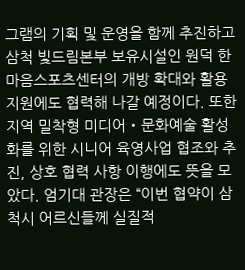그램의 기획 및 운영을 함께 추진하고 삼척 빛드림본부 보유시설인 원덕 한마음스포츠센터의 개방 확대와 활용 지원에도 협력해 나갈 예정이다. 또한 지역 밀착형 미디어‧문화예술 활성화를 위한 시니어 육영사업 협조와 추진, 상호 협력 사항 이행에도 뜻을 모았다. 엄기대 관장은 “이번 협약이 삼척시 어르신들께 실질적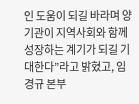인 도움이 되길 바라며 양 기관이 지역사회와 함께 성장하는 계기가 되길 기대한다”라고 밝혔고, 임경규 본부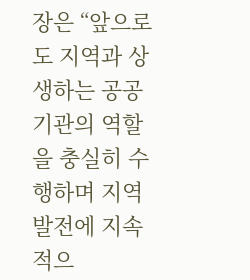장은 “앞으로도 지역과 상생하는 공공기관의 역할을 충실히 수행하며 지역발전에 지속적으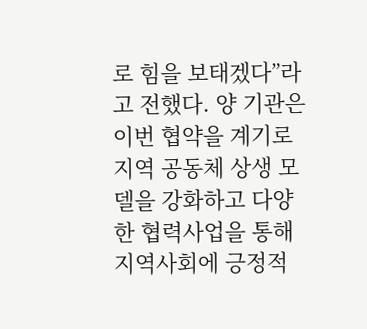로 힘을 보태겠다”라고 전했다. 양 기관은 이번 협약을 계기로 지역 공동체 상생 모델을 강화하고 다양한 협력사업을 통해 지역사회에 긍정적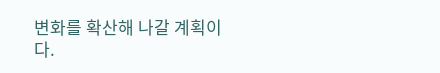변화를 확산해 나갈 계획이다.